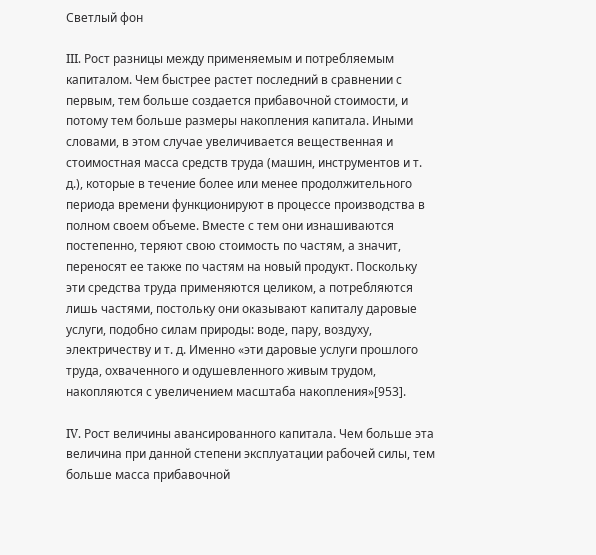Светлый фон

III. Рост разницы между применяемым и потребляемым капиталом. Чем быстрее растет последний в сравнении с первым, тем больше создается прибавочной стоимости, и потому тем больше размеры накопления капитала. Иными словами, в этом случае увеличивается вещественная и стоимостная масса средств труда (машин, инструментов и т. д.), которые в течение более или менее продолжительного периода времени функционируют в процессе производства в полном своем объеме. Вместе с тем они изнашиваются постепенно, теряют свою стоимость по частям, а значит, переносят ее также по частям на новый продукт. Поскольку эти средства труда применяются целиком, а потребляются лишь частями, постольку они оказывают капиталу даровые услуги, подобно силам природы: воде, пару, воздуху, электричеству и т. д. Именно «эти даровые услуги прошлого труда, охваченного и одушевленного живым трудом, накопляются с увеличением масштаба накопления»[953].

IV. Рост величины авансированного капитала. Чем больше эта величина при данной степени эксплуатации рабочей силы, тем больше масса прибавочной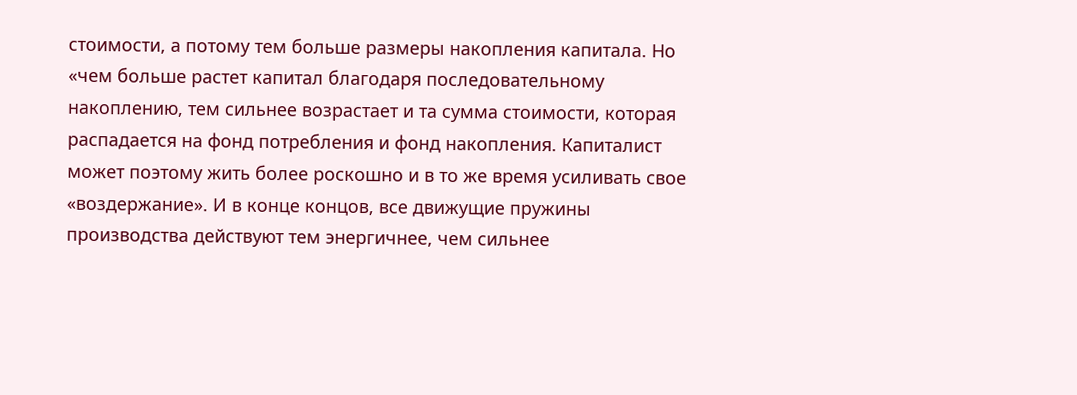стоимости, а потому тем больше размеры накопления капитала. Но «чем больше растет капитал благодаря последовательному накоплению, тем сильнее возрастает и та сумма стоимости, которая распадается на фонд потребления и фонд накопления. Капиталист может поэтому жить более роскошно и в то же время усиливать свое «воздержание». И в конце концов, все движущие пружины производства действуют тем энергичнее, чем сильнее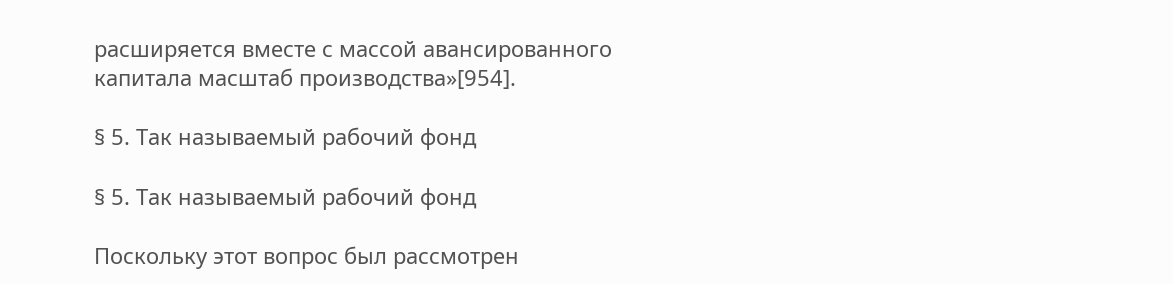расширяется вместе с массой авансированного капитала масштаб производства»[954].

§ 5. Так называемый рабочий фонд

§ 5. Так называемый рабочий фонд

Поскольку этот вопрос был рассмотрен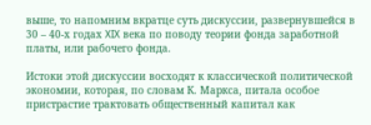выше, то напомним вкратце суть дискуссии, развернувшейся в 30 – 40-х годах XIX века по поводу теории фонда заработной платы, или рабочего фонда.

Истоки этой дискуссии восходят к классической политической экономии, которая, по словам К. Маркса, питала особое пристрастие трактовать общественный капитал как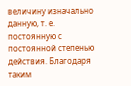величину изначально данную, т. е. постоянную с постоянной степенью действия. Благодаря таким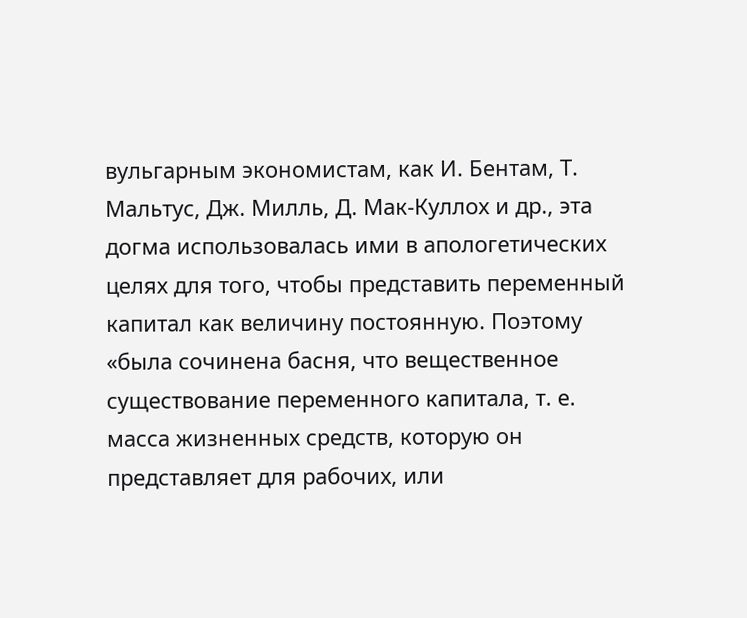вульгарным экономистам, как И. Бентам, Т. Мальтус, Дж. Милль, Д. Мак-Куллох и др., эта догма использовалась ими в апологетических целях для того, чтобы представить переменный капитал как величину постоянную. Поэтому «была сочинена басня, что вещественное существование переменного капитала, т. е. масса жизненных средств, которую он представляет для рабочих, или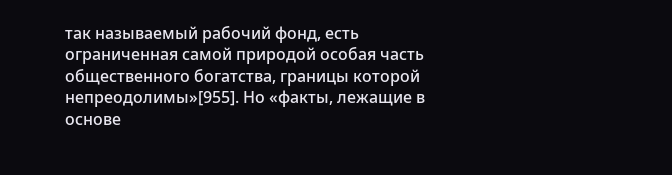так называемый рабочий фонд, есть ограниченная самой природой особая часть общественного богатства, границы которой непреодолимы»[955]. Но «факты, лежащие в основе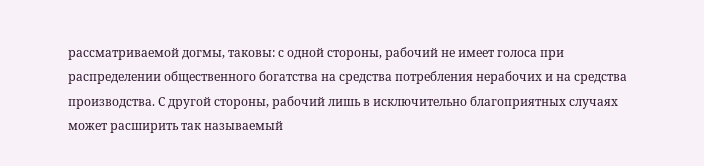рассматриваемой догмы, таковы: с одной стороны, рабочий не имеет голоса при распределении общественного богатства на средства потребления нерабочих и на средства производства. С другой стороны, рабочий лишь в исключительно благоприятных случаях может расширить так называемый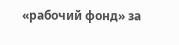«рабочий фонд» за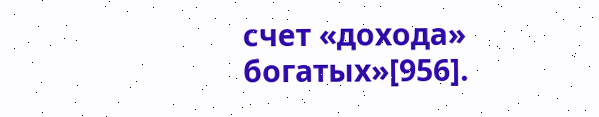счет «дохода» богатых»[956].